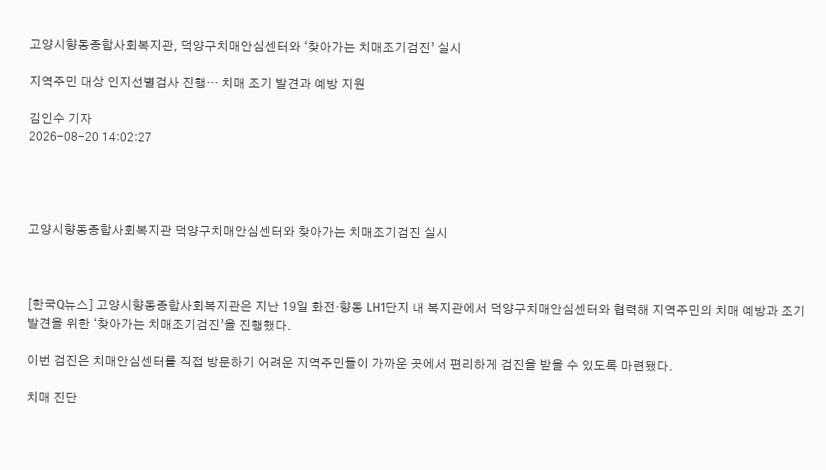고양시향동종합사회복지관, 덕양구치매안심센터와 ‘찾아가는 치매조기검진’ 실시

지역주민 대상 인지선별검사 진행… 치매 조기 발견과 예방 지원

김인수 기자
2026-08-20 14:02:27




고양시향동종합사회복지관 덕양구치매안심센터와 찾아가는 치매조기검진 실시



[한국Q뉴스] 고양시향동종합사회복지관은 지난 19일 화전·향동 LH1단지 내 복지관에서 덕양구치매안심센터와 협력해 지역주민의 치매 예방과 조기 발견을 위한 ‘찾아가는 치매조기검진’을 진행했다.

이번 검진은 치매안심센터를 직접 방문하기 어려운 지역주민들이 가까운 곳에서 편리하게 검진을 받을 수 있도록 마련됐다.

치매 진단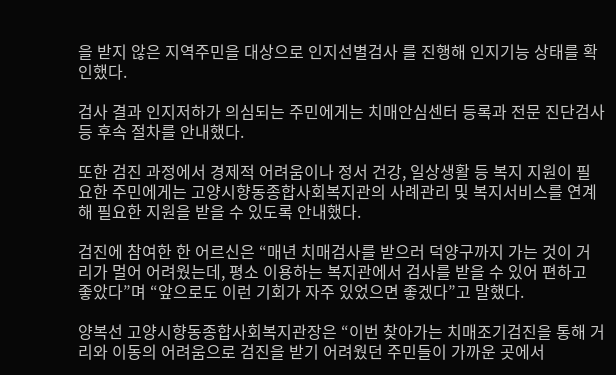을 받지 않은 지역주민을 대상으로 인지선별검사 를 진행해 인지기능 상태를 확인했다.

검사 결과 인지저하가 의심되는 주민에게는 치매안심센터 등록과 전문 진단검사 등 후속 절차를 안내했다.

또한 검진 과정에서 경제적 어려움이나 정서 건강, 일상생활 등 복지 지원이 필요한 주민에게는 고양시향동종합사회복지관의 사례관리 및 복지서비스를 연계해 필요한 지원을 받을 수 있도록 안내했다.

검진에 참여한 한 어르신은 “매년 치매검사를 받으러 덕양구까지 가는 것이 거리가 멀어 어려웠는데, 평소 이용하는 복지관에서 검사를 받을 수 있어 편하고 좋았다”며 “앞으로도 이런 기회가 자주 있었으면 좋겠다”고 말했다.

양복선 고양시향동종합사회복지관장은 “이번 찾아가는 치매조기검진을 통해 거리와 이동의 어려움으로 검진을 받기 어려웠던 주민들이 가까운 곳에서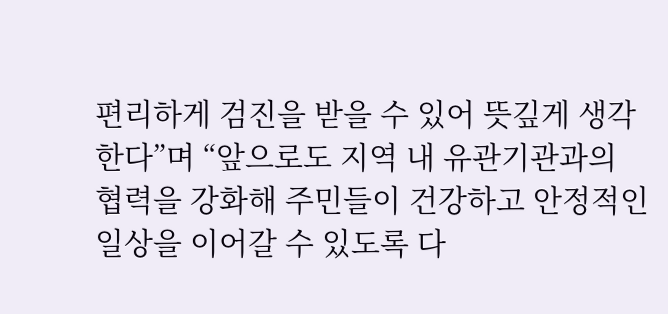편리하게 검진을 받을 수 있어 뜻깊게 생각한다”며 “앞으로도 지역 내 유관기관과의 협력을 강화해 주민들이 건강하고 안정적인 일상을 이어갈 수 있도록 다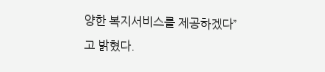양한 복지서비스를 제공하겠다”고 밝혔다.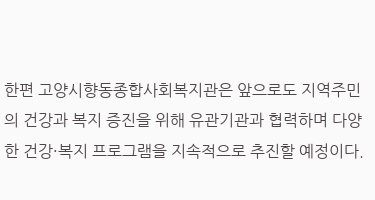한편 고양시향동종합사회복지관은 앞으로도 지역주민의 건강과 복지 증진을 위해 유관기관과 협력하며 다양한 건강·복지 프로그램을 지속적으로 추진할 예정이다.